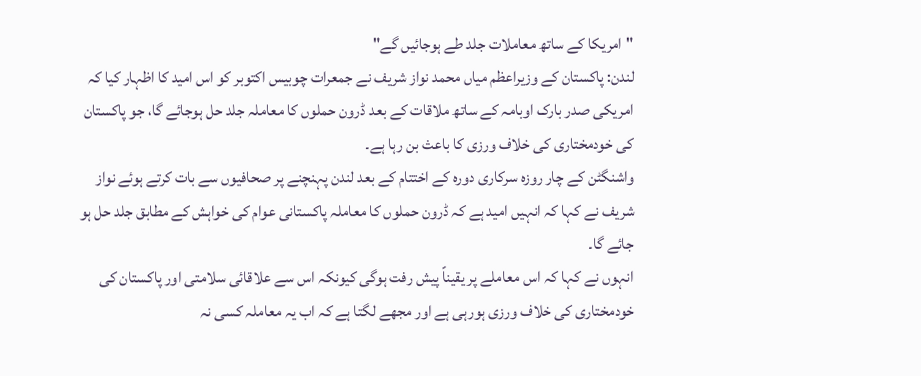"امریکا کے ساتھ معاملات جلد طے ہوجائیں گے"
لندن: پاکستان کے وزیراعظم میاں محمد نواز شریف نے جمعرات چوبیس اکتوبر کو اس امید کا اظہار کیا کہ امریکی صدر بارک اوبامہ کے ساتھ ملاقات کے بعد ڈرون حملوں کا معاملہ جلد حل ہوجائے گا، جو پاکستان کی خودمختاری کی خلاف ورزی کا باعث بن رہا ہے۔
واشنگٹن کے چار روزہ سرکاری دورہ کے اختتام کے بعد لندن پہنچنے پر صحافیوں سے بات کرتے ہوئے نواز شریف نے کہا کہ انہیں امید ہے کہ ڈرون حملوں کا معاملہ پاکستانی عوام کی خواہش کے مطابق جلد حل ہو جائے گا۔
انہوں نے کہا کہ اس معاملے پر یقیناً پیش رفت ہوگی کیونکہ اس سے علاقائی سلامتی اور پاکستان کی خودمختاری کی خلاف ورزی ہورہی ہے اور مجھے لگتا ہے کہ اب یہ معاملہ کسی نہ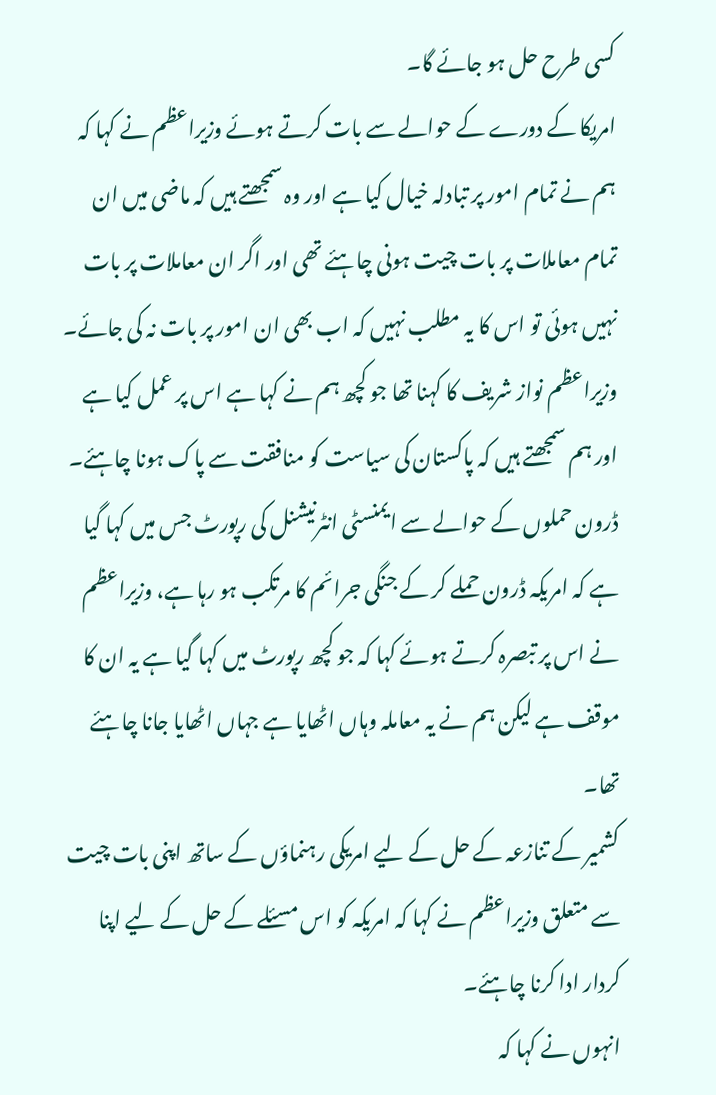کسی طرح حل ہو جائے گا۔
امریکا کے دورے کے حوالے سے بات کرتے ہوئے وزیراعظم نے کہا کہ ہم نے تمام امور پر تبادلہ خیال کیا ہے اور وہ سمجھتے ہیں کہ ماضی میں ان تمام معاملات پر بات چیت ہونی چاہئے تھی اور اگر ان معاملات پر بات نہیں ہوئی تو اس کا یہ مطلب نہیں کہ اب بھی ان امور پر بات نہ کی جائے۔
وزیراعظم نواز شریف کا کہنا تھا جو کچھ ہم نے کہا ہے اس پر عمل کیا ہے اور ہم سمجھتے ہیں کہ پاکستان کی سیاست کو منافقت سے پاک ہونا چاہئے۔
ڈرون حملوں کے حوالے سے ایمنسٹی انٹرنیشنل کی رپورٹ جس میں کہا گیا ہے کہ امریکہ ڈرون حملے کر کے جنگی جرائم کا مرتکب ہو رہا ہے، وزیراعظم نے اس پر تبصرہ کرتے ہوئے کہا کہ جو کچھ رپورٹ میں کہا گیا ہے یہ ان کا موقف ہے لیکن ہم نے یہ معاملہ وہاں اٹھایا ہے جہاں اٹھایا جانا چاہئے تھا۔
کشمیر کے تنازعہ کے حل کے لیے امریکی رہنماؤں کے ساتھ اپنی بات چیت سے متعلق وزیراعظم نے کہا کہ امریکہ کو اس مسئلے کے حل کے لیے اپنا کردار ادا کرنا چاہئے۔
انہوں نے کہا کہ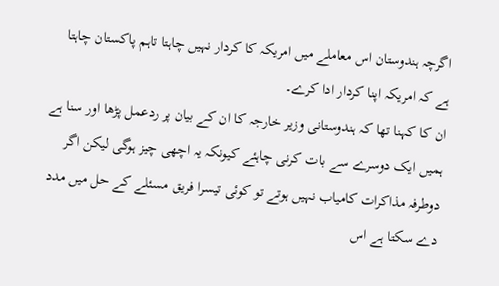اگرچہ ہندوستان اس معاملے میں امریکہ کا کردار نہیں چاہتا تاہم پاکستان چاہتا ہے کہ امریکہ اپنا کردار ادا کرے۔
ان کا کہنا تھا کہ ہندوستانی وزیر خارجہ کا ان کے بیان پر ردعمل پڑھا اور سنا ہے ہمیں ایک دوسرے سے بات کرنی چاہئے کیونکہ یہ اچھی چیز ہوگی لیکن اگر دوطرفہ مذاکرات کامیاب نہیں ہوتے تو کوئی تیسرا فریق مسئلے کے حل میں مدد دے سکتا ہے اس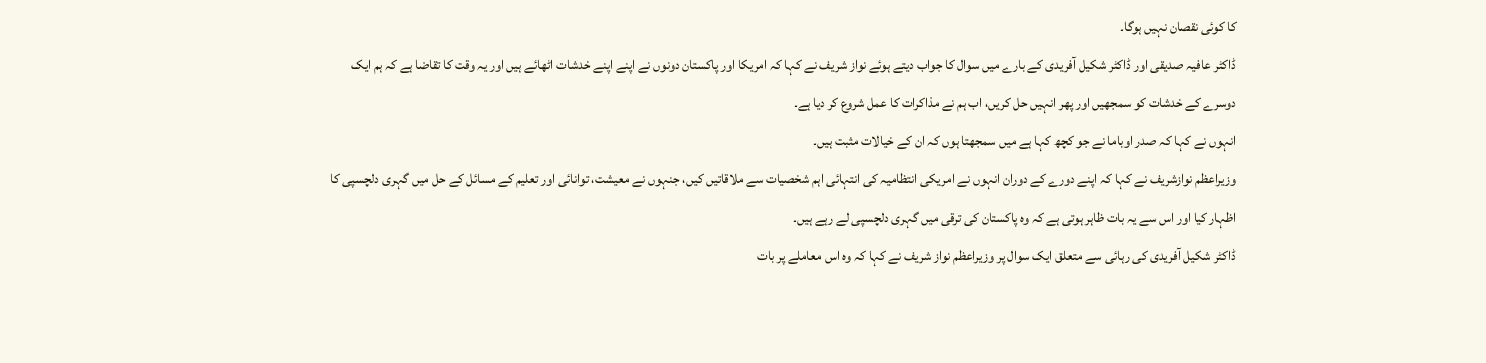کا کوئی نقصان نہیں ہوگا۔
ڈاکٹر عافیہ صدیقی اور ڈاکٹر شکیل آفریدی کے بارے میں سوال کا جواب دیتے ہوئے نواز شریف نے کہا کہ امریکا اور پاکستان دونوں نے اپنے اپنے خدشات اٹھائے ہیں اور یہ وقت کا تقاضا ہے کہ ہم ایک دوسرے کے خدشات کو سمجھیں اور پھر انہیں حل کریں، اب ہم نے مذاکرات کا عمل شروع کر دیا ہے۔
انہوں نے کہا کہ صدر اوباما نے جو کچھ کہا ہے میں سمجھتا ہوں کہ ان کے خیالات مثبت ہیں۔
وزیراعظم نوازشریف نے کہا کہ اپنے دورے کے دوران انہوں نے امریکی انتظامیہ کی انتہائی اہم شخصیات سے ملاقاتیں کیں، جنہوں نے معیشت، توانائی اور تعلیم کے مسائل کے حل میں گہری دلچسپی کا اظہار کیا اور اس سے یہ بات ظاہر ہوتی ہے کہ وہ پاکستان کی ترقی میں گہری دلچسپی لے رہے ہیں۔
ڈاکٹر شکیل آفریدی کی رہائی سے متعلق ایک سوال پر وزیراعظم نواز شریف نے کہا کہ وہ اس معاملے پر بات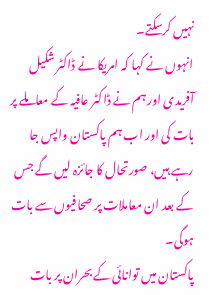نہیں کرسکتے۔
انہوں نے کہا کہ امریکا نے ڈاکٹر شکیل آفریدی اور ہم نے ڈاکٹر عافیہ کے معاملے پر بات کی اور اب ہم پاکستان واپس جا رہے ہیں، صورتحال کا جائزہ لیں گے جس کے بعد ان معاملات پر صحافیوں سے بات ہوگی۔
پاکستان میں توانائی کے بحران پر بات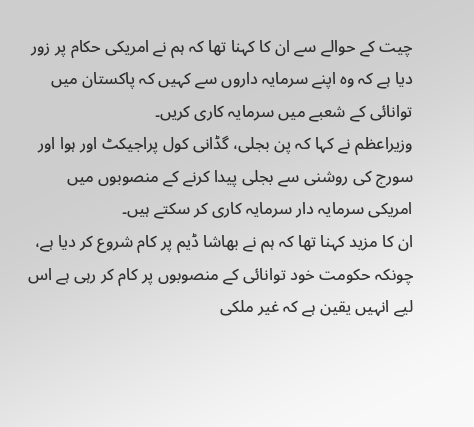چیت کے حوالے سے ان کا کہنا تھا کہ ہم نے امریکی حکام پر زور دیا ہے کہ وہ اپنے سرمایہ داروں سے کہیں کہ پاکستان میں توانائی کے شعبے میں سرمایہ کاری کریں۔
وزیراعظم نے کہا کہ پن بجلی، گڈانی کول پراجیکٹ اور ہوا اور سورج کی روشنی سے بجلی پیدا کرنے کے منصوبوں میں امریکی سرمایہ دار سرمایہ کاری کر سکتے ہیں۔
ان کا مزید کہنا تھا کہ ہم نے بھاشا ڈیم پر کام شروع کر دیا ہے، چونکہ حکومت خود توانائی کے منصوبوں پر کام کر رہی ہے اس لیے انہیں یقین ہے کہ غیر ملکی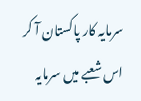سرمایہ کار پاکستان آ کر اس شعبے میں سرمایہ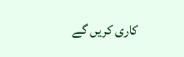کاری کریں گے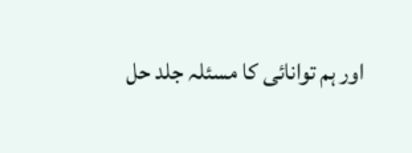اور ہم توانائی کا مسئلہ جلد حل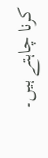کرنا چاہتے ہیں۔